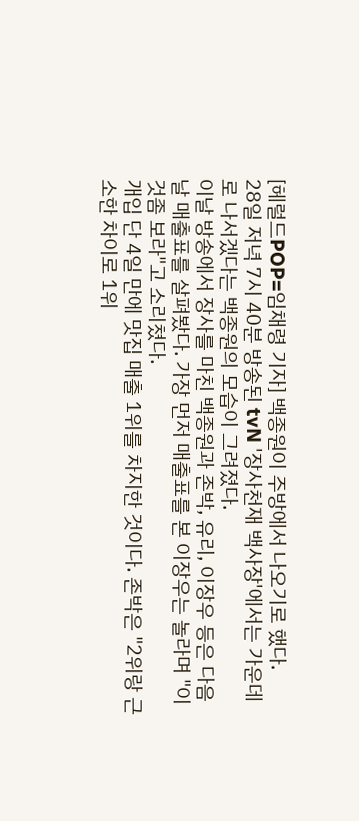[헤럴드POP=임채령 기자] 백종원이 주방에서 나오기로 했다.
28일 저녁 7시 40분 방송된 tvN '장사천재 백사장'에서는 가운데로 나서겠다는 백종원의 모습이 그려졌다.
이날 방송에서 장사를 마친 백종원과 존박, 유리, 이장우 등은 다음날 매출표를 살펴봤다. 가장 먼저 매출표를 본 이장우는 놀라며 "이것좀 보라"고 소리쳤다.
개입 단 4일 만에 맛집 매출 1위를 차지한 것이다. 존박은 "2위랑 근소한 차이로 1위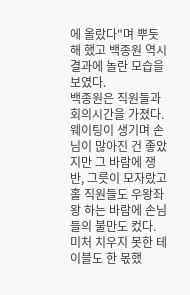에 올랐다"며 뿌듯해 했고 백종원 역시 결과에 놀란 모습을 보였다.
백종원은 직원들과 회의시간을 가졌다. 웨이팅이 생기며 손님이 많아진 건 좋았지만 그 바람에 쟁반, 그릇이 모자랐고 홀 직원들도 우왕좌왕 하는 바람에 손님들의 불만도 컸다. 미처 치우지 못한 테이블도 한 몫했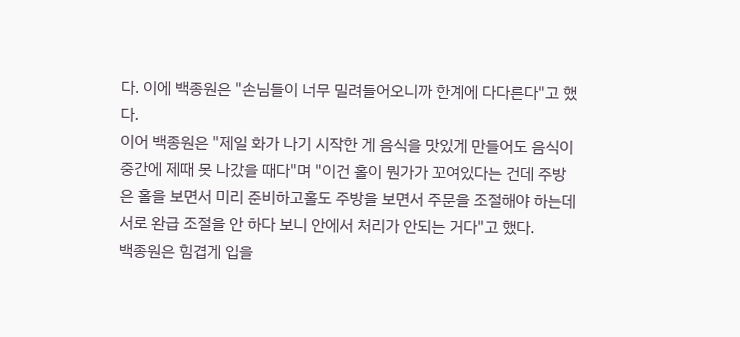다. 이에 백종원은 "손님들이 너무 밀려들어오니까 한계에 다다른다"고 했다.
이어 백종원은 "제일 화가 나기 시작한 게 음식을 맛있게 만들어도 음식이 중간에 제때 못 나갔을 때다"며 "이건 홀이 뭔가가 꼬여있다는 건데 주방은 홀을 보면서 미리 준비하고홀도 주방을 보면서 주문을 조절해야 하는데 서로 완급 조절을 안 하다 보니 안에서 처리가 안되는 거다"고 했다.
백종원은 힘겹게 입을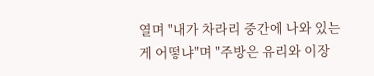열며 "내가 차라리 중간에 나와 있는 게 어떻냐"며 "주방은 유리와 이장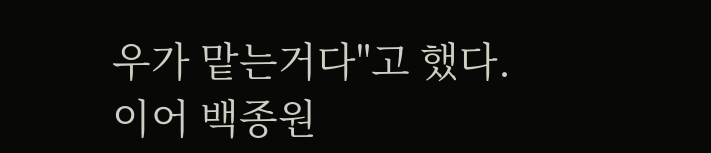우가 맡는거다"고 했다. 이어 백종원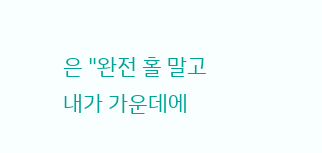은 "완전 홀 말고 내가 가운데에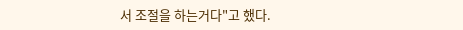서 조절을 하는거다"고 했다.